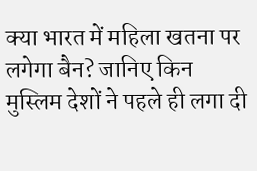क्या भारत में महिला खतना पर लगेगा बैन? जानिए किन मुस्लिम देशों ने पहले ही लगा दी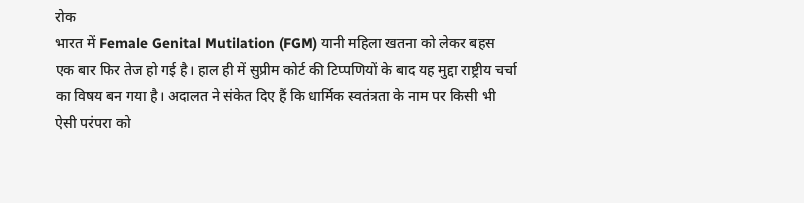रोक
भारत में Female Genital Mutilation (FGM) यानी महिला खतना को लेकर बहस एक बार फिर तेज हो गई है। हाल ही में सुप्रीम कोर्ट की टिप्पणियों के बाद यह मुद्दा राष्ट्रीय चर्चा का विषय बन गया है। अदालत ने संकेत दिए हैं कि धार्मिक स्वतंत्रता के नाम पर किसी भी ऐसी परंपरा को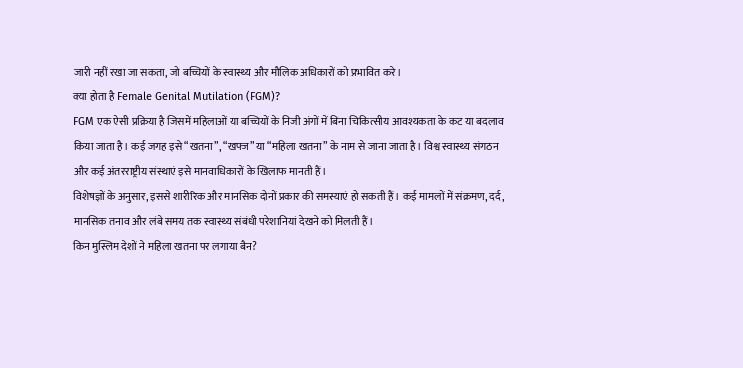जारी नहीं रखा जा सकता, जो बच्चियों के स्वास्थ्य और मौलिक अधिकारों को प्रभावित करे।
क्या होता है Female Genital Mutilation (FGM)?
FGM एक ऐसी प्रक्रिया है जिसमें महिलाओं या बच्चियों के निजी अंगों में बिना चिकित्सीय आवश्यकता के कट या बदलाव किया जाता है। कई जगह इसे “खतना”, “खफ्ज” या “महिला खतना” के नाम से जाना जाता है। विश्व स्वास्थ्य संगठन और कई अंतरराष्ट्रीय संस्थाएं इसे मानवाधिकारों के खिलाफ मानती हैं।
विशेषज्ञों के अनुसार, इससे शारीरिक और मानसिक दोनों प्रकार की समस्याएं हो सकती हैं। कई मामलों में संक्रमण, दर्द, मानसिक तनाव और लंबे समय तक स्वास्थ्य संबंधी परेशानियां देखने को मिलती हैं।
किन मुस्लिम देशों ने महिला खतना पर लगाया बैन?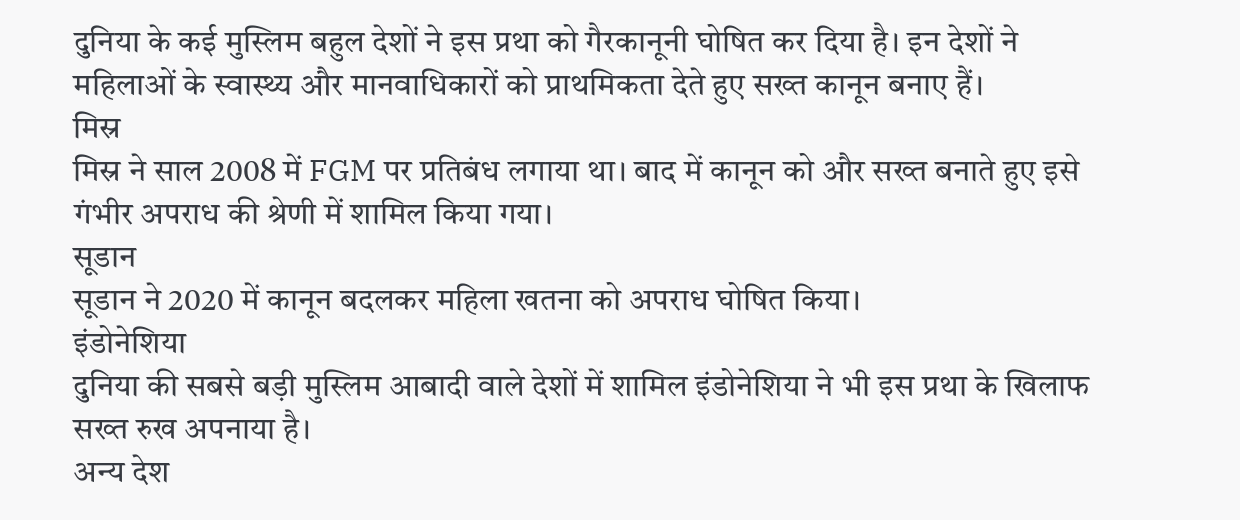दुनिया के कई मुस्लिम बहुल देशों ने इस प्रथा को गैरकानूनी घोषित कर दिया है। इन देशों ने महिलाओं के स्वास्थ्य और मानवाधिकारों को प्राथमिकता देते हुए सख्त कानून बनाए हैं।
मिस्र
मिस्र ने साल 2008 में FGM पर प्रतिबंध लगाया था। बाद में कानून को और सख्त बनाते हुए इसे गंभीर अपराध की श्रेणी में शामिल किया गया।
सूडान
सूडान ने 2020 में कानून बदलकर महिला खतना को अपराध घोषित किया।
इंडोनेशिया
दुनिया की सबसे बड़ी मुस्लिम आबादी वाले देशों में शामिल इंडोनेशिया ने भी इस प्रथा के खिलाफ सख्त रुख अपनाया है।
अन्य देश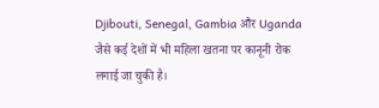Djibouti, Senegal, Gambia और Uganda जैसे कई देशों में भी महिला खतना पर कानूनी रोक लगाई जा चुकी है।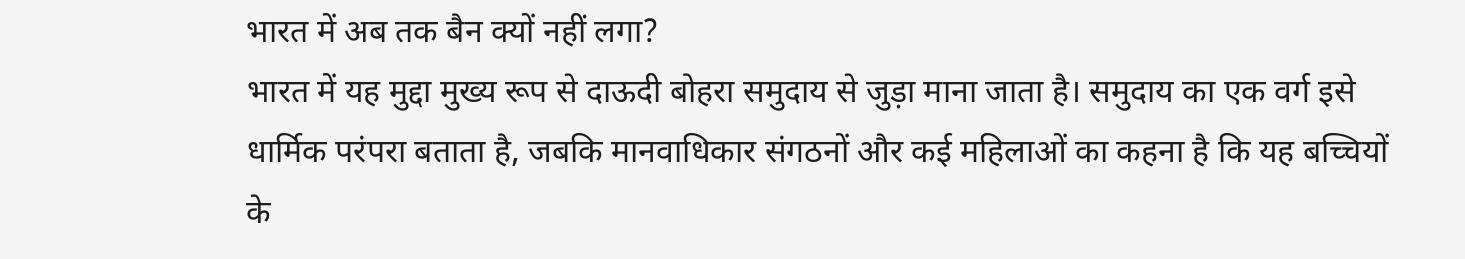भारत में अब तक बैन क्यों नहीं लगा?
भारत में यह मुद्दा मुख्य रूप से दाऊदी बोहरा समुदाय से जुड़ा माना जाता है। समुदाय का एक वर्ग इसे धार्मिक परंपरा बताता है, जबकि मानवाधिकार संगठनों और कई महिलाओं का कहना है कि यह बच्चियों के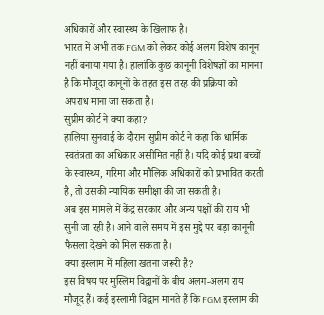अधिकारों और स्वास्थ्य के खिलाफ है।
भारत में अभी तक FGM को लेकर कोई अलग विशेष कानून नहीं बनाया गया है। हालांकि कुछ कानूनी विशेषज्ञों का मानना है कि मौजूदा कानूनों के तहत इस तरह की प्रक्रिया को अपराध माना जा सकता है।
सुप्रीम कोर्ट ने क्या कहा?
हालिया सुनवाई के दौरान सुप्रीम कोर्ट ने कहा कि धार्मिक स्वतंत्रता का अधिकार असीमित नहीं है। यदि कोई प्रथा बच्चों के स्वास्थ्य, गरिमा और मौलिक अधिकारों को प्रभावित करती है, तो उसकी न्यायिक समीक्षा की जा सकती है।
अब इस मामले में केंद्र सरकार और अन्य पक्षों की राय भी सुनी जा रही है। आने वाले समय में इस मुद्दे पर बड़ा कानूनी फैसला देखने को मिल सकता है।
क्या इस्लाम में महिला खतना जरूरी है?
इस विषय पर मुस्लिम विद्वानों के बीच अलग-अलग राय मौजूद हैं। कई इस्लामी विद्वान मानते हैं कि FGM इस्लाम की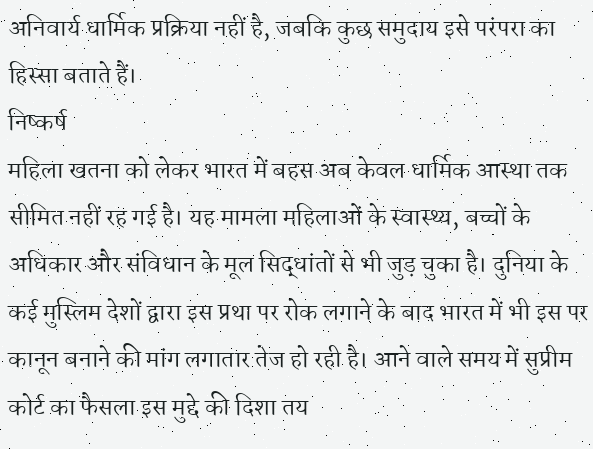अनिवार्य धार्मिक प्रक्रिया नहीं है, जबकि कुछ समुदाय इसे परंपरा का हिस्सा बताते हैं।
निष्कर्ष
महिला खतना को लेकर भारत में बहस अब केवल धार्मिक आस्था तक सीमित नहीं रह गई है। यह मामला महिलाओं के स्वास्थ्य, बच्चों के अधिकार और संविधान के मूल सिद्धांतों से भी जुड़ चुका है। दुनिया के कई मुस्लिम देशों द्वारा इस प्रथा पर रोक लगाने के बाद भारत में भी इस पर कानून बनाने की मांग लगातार तेज हो रही है। आने वाले समय में सुप्रीम कोर्ट का फैसला इस मुद्दे की दिशा तय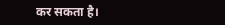कर सकता है।